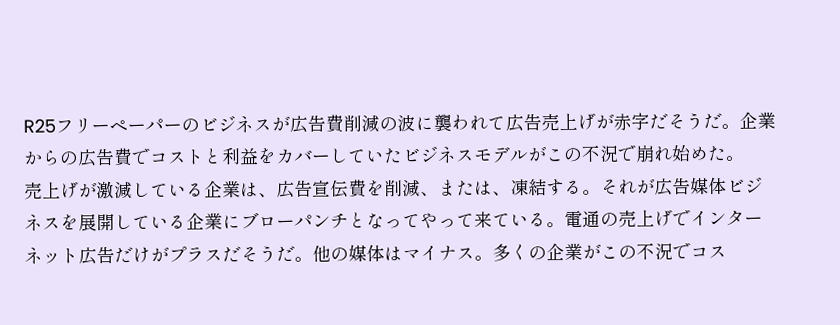R25フリーペーパーのビジネスが広告費削減の波に襲われて広告売上げが赤字だそうだ。企業からの広告費でコストと利益をカバーしていたビジネスモデルがこの不況で崩れ始めた。
売上げが激減している企業は、広告宣伝費を削減、または、凍結する。それが広告媒体ビジネスを展開している企業にブローパンチとなってやって来ている。電通の売上げでインターネット広告だけがプラスだそうだ。他の媒体はマイナス。多くの企業がこの不況でコス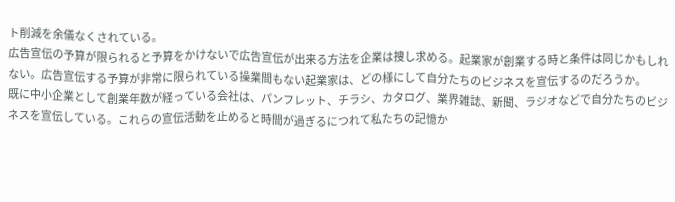ト削減を余儀なくされている。
広告宣伝の予算が限られると予算をかけないで広告宣伝が出来る方法を企業は捜し求める。起業家が創業する時と条件は同じかもしれない。広告宣伝する予算が非常に限られている操業間もない起業家は、どの様にして自分たちのビジネスを宣伝するのだろうか。
既に中小企業として創業年数が経っている会社は、パンフレット、チラシ、カタログ、業界雑誌、新聞、ラジオなどで自分たちのビジネスを宣伝している。これらの宣伝活動を止めると時間が過ぎるにつれて私たちの記憶か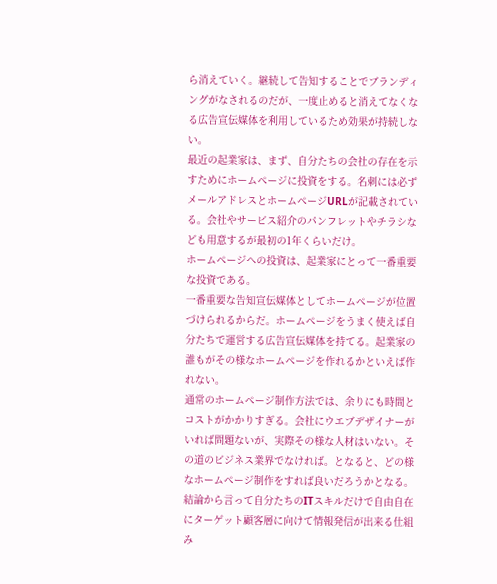ら消えていく。継続して告知することでブランディングがなされるのだが、一度止めると消えてなくなる広告宣伝媒体を利用しているため効果が持続しない。
最近の起業家は、まず、自分たちの会社の存在を示すためにホームページに投資をする。名刺には必ずメールアドレスとホームページURLが記載されている。会社やサービス紹介のパンフレットやチラシなども用意するが最初の1年くらいだけ。
ホームページへの投資は、起業家にとって一番重要な投資である。
一番重要な告知宣伝媒体としてホームページが位置づけられるからだ。ホームページをうまく使えば自分たちで運営する広告宣伝媒体を持てる。起業家の誰もがその様なホームページを作れるかといえば作れない。
通常のホームページ制作方法では、余りにも時間とコストがかかりすぎる。会社にウエブデザイナーがいれば問題ないが、実際その様な人材はいない。その道のビジネス業界でなければ。となると、どの様なホームページ制作をすれば良いだろうかとなる。
結論から言って自分たちのITスキルだけで自由自在にターゲット顧客層に向けて情報発信が出来る仕組み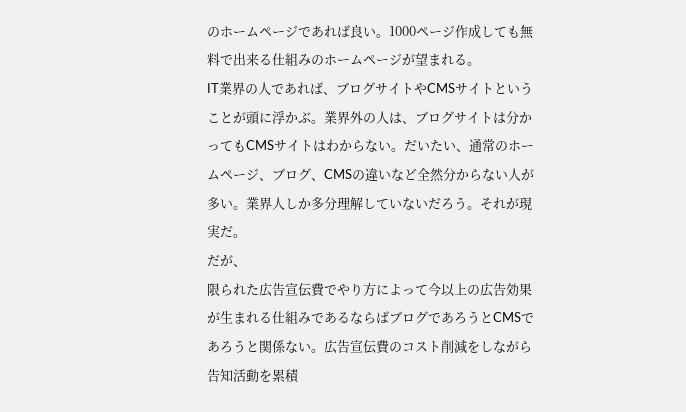のホームページであれば良い。1000ページ作成しても無料で出来る仕組みのホームページが望まれる。
IT業界の人であれば、ブログサイトやCMSサイトということが頭に浮かぶ。業界外の人は、ブログサイトは分かってもCMSサイトはわからない。だいたい、通常のホームページ、ブログ、CMSの違いなど全然分からない人が多い。業界人しか多分理解していないだろう。それが現実だ。
だが、
限られた広告宣伝費でやり方によって今以上の広告効果が生まれる仕組みであるならばブログであろうとCMSであろうと関係ない。広告宣伝費のコスト削減をしながら告知活動を累積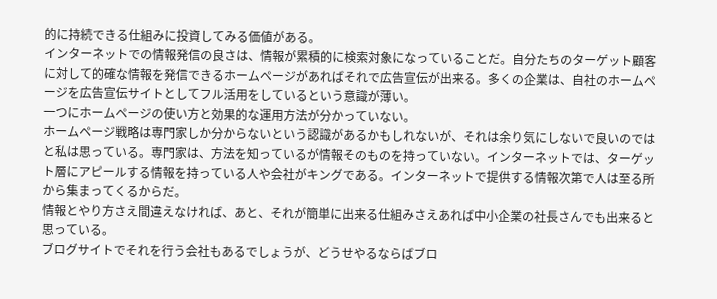的に持続できる仕組みに投資してみる価値がある。
インターネットでの情報発信の良さは、情報が累積的に検索対象になっていることだ。自分たちのターゲット顧客に対して的確な情報を発信できるホームページがあればそれで広告宣伝が出来る。多くの企業は、自社のホームページを広告宣伝サイトとしてフル活用をしているという意識が薄い。
一つにホームページの使い方と効果的な運用方法が分かっていない。
ホームページ戦略は専門家しか分からないという認識があるかもしれないが、それは余り気にしないで良いのではと私は思っている。専門家は、方法を知っているが情報そのものを持っていない。インターネットでは、ターゲット層にアピールする情報を持っている人や会社がキングである。インターネットで提供する情報次第で人は至る所から集まってくるからだ。
情報とやり方さえ間違えなければ、あと、それが簡単に出来る仕組みさえあれば中小企業の社長さんでも出来ると思っている。
ブログサイトでそれを行う会社もあるでしょうが、どうせやるならばブロ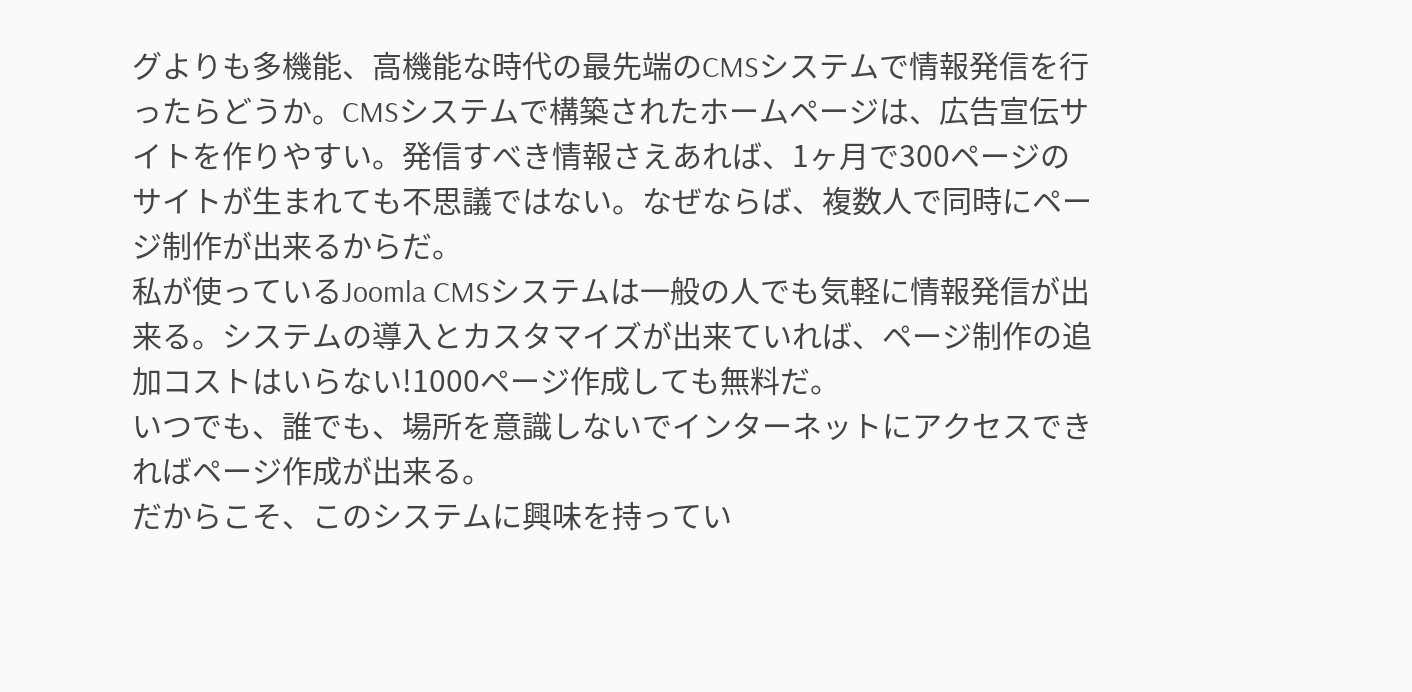グよりも多機能、高機能な時代の最先端のCMSシステムで情報発信を行ったらどうか。CMSシステムで構築されたホームページは、広告宣伝サイトを作りやすい。発信すべき情報さえあれば、1ヶ月で300ページのサイトが生まれても不思議ではない。なぜならば、複数人で同時にページ制作が出来るからだ。
私が使っているJoomla CMSシステムは一般の人でも気軽に情報発信が出来る。システムの導入とカスタマイズが出来ていれば、ページ制作の追加コストはいらない!1000ページ作成しても無料だ。
いつでも、誰でも、場所を意識しないでインターネットにアクセスできればページ作成が出来る。
だからこそ、このシステムに興味を持ってい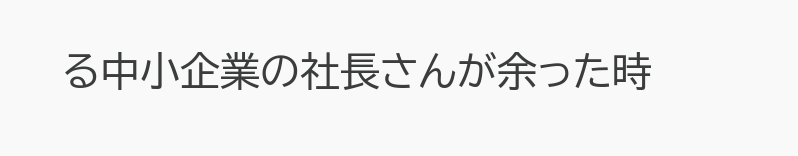る中小企業の社長さんが余った時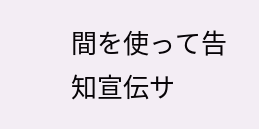間を使って告知宣伝サ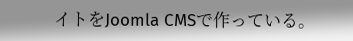イトをJoomla CMSで作っている。